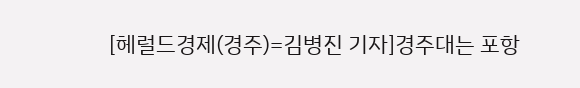[헤럴드경제(경주)=김병진 기자]경주대는 포항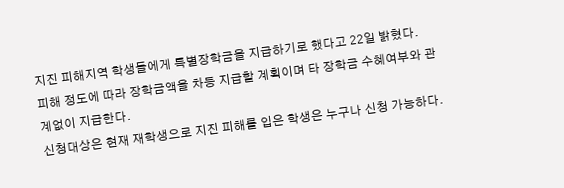지진 피해지역 학생들에게 특별장학금을 지급하기로 했다고 22일 밝혔다.
피해 정도에 따라 장학금액을 차등 지급할 계획이며 타 장학금 수혜여부와 관계없이 지급한다.
신청대상은 현재 재학생으로 지진 피해를 입은 학생은 누구나 신청 가능하다.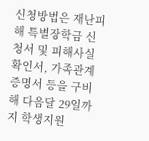신청방법은 재난피해 특별장학금 신청서 및 피해사실확인서, 가족관계증명서 등을 구비해 다음달 29일까지 학생지원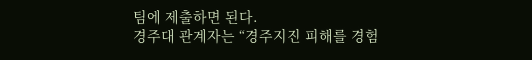팀에 제출하면 된다.
경주대 관계자는 “경주지진 피해를 경험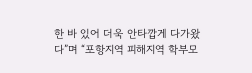한 바 있어 더욱 안타깝게 다가왔다”며 “포항지역 피해지역 학부모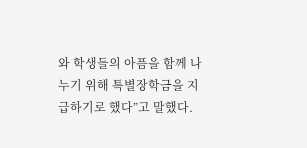와 학생들의 아픔을 함께 나누기 위해 특별장학금을 지급하기로 했다”고 말했다.